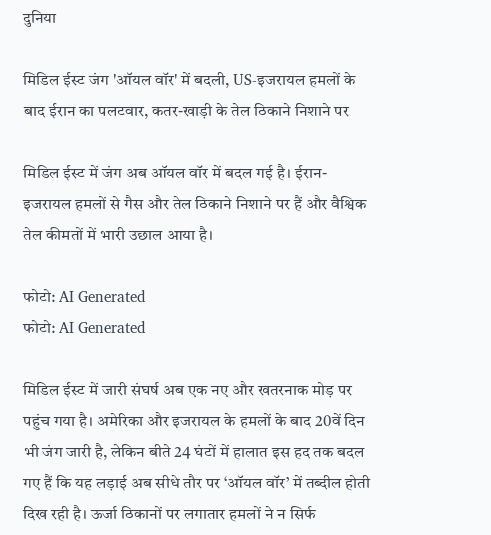दुनिया

मिडिल ईस्ट जंग 'ऑयल वॉर' में बदली, US-इजरायल हमलों के बाद ईरान का पलटवार, कतर-खाड़ी के तेल ठिकाने निशाने पर

मिडिल ईस्ट में जंग अब ऑयल वॉर में बदल गई है। ईरान-इजरायल हमलों से गैस और तेल ठिकाने निशाने पर हैं और वैश्विक तेल कीमतों में भारी उछाल आया है।

फोटो: AI Generated
फोटो: AI Generated

मिडिल ईस्ट में जारी संघर्ष अब एक नए और खतरनाक मोड़ पर पहुंच गया है। अमेरिका और इजरायल के हमलों के बाद 20वें दिन भी जंग जारी है, लेकिन बीते 24 घंटों में हालात इस हद तक बदल गए हैं कि यह लड़ाई अब सीधे तौर पर ‘ऑयल वॉर’ में तब्दील होती दिख रही है। ऊर्जा ठिकानों पर लगातार हमलों ने न सिर्फ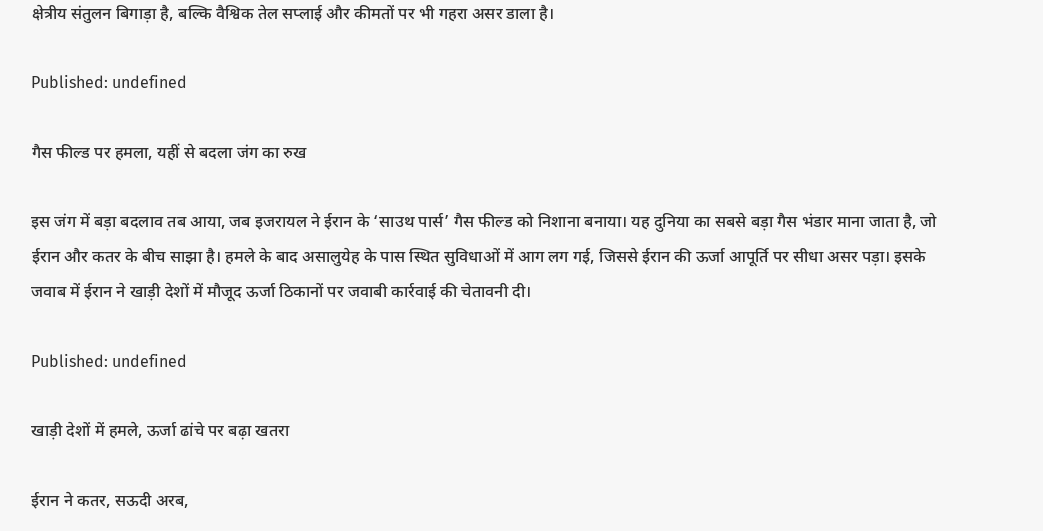क्षेत्रीय संतुलन बिगाड़ा है, बल्कि वैश्विक तेल सप्लाई और कीमतों पर भी गहरा असर डाला है।

Published: undefined

गैस फील्ड पर हमला, यहीं से बदला जंग का रुख

इस जंग में बड़ा बदलाव तब आया, जब इजरायल ने ईरान के ‘साउथ पार्स’ गैस फील्ड को निशाना बनाया। यह दुनिया का सबसे बड़ा गैस भंडार माना जाता है, जो ईरान और कतर के बीच साझा है। हमले के बाद असालुयेह के पास स्थित सुविधाओं में आग लग गई, जिससे ईरान की ऊर्जा आपूर्ति पर सीधा असर पड़ा। इसके जवाब में ईरान ने खाड़ी देशों में मौजूद ऊर्जा ठिकानों पर जवाबी कार्रवाई की चेतावनी दी।

Published: undefined

खाड़ी देशों में हमले, ऊर्जा ढांचे पर बढ़ा खतरा

ईरान ने कतर, सऊदी अरब,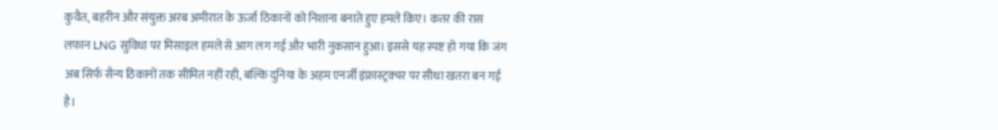कुवैत, बहरीन और संयुक्त अरब अमीरात के ऊर्जा ठिकानों को निशाना बनाते हुए हमले किए। कतर की रास लफान LNG सुविधा पर मिसाइल हमले से आग लग गई और भारी नुकसान हुआ। इससे यह स्पष्ट हो गया कि जंग अब सिर्फ सैन्य ठिकानों तक सीमित नहीं रही, बल्कि दुनिया के अहम एनर्जी इंफ्रास्ट्रक्चर पर सीधा खतरा बन गई है।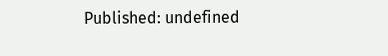Published: undefined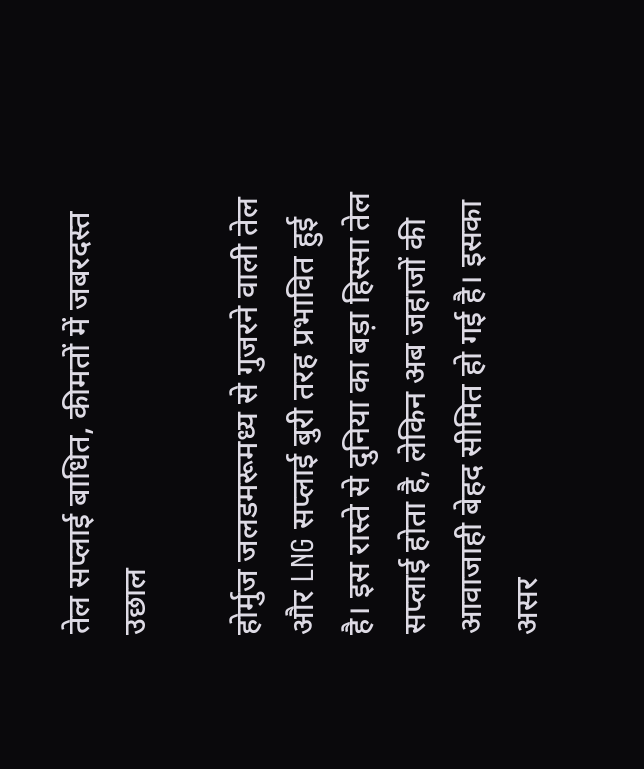तेल सप्लाई बाधित, कीमतों में जबरदस्त उछाल

होर्मुज जलडमरूमध्य से गुजरने वाली तेल और LNG सप्लाई बुरी तरह प्रभावित हुई है। इस रास्ते से दुनिया का बड़ा हिस्सा तेल सप्लाई होता है, लेकिन अब जहाजों की आवाजाही बेहद सीमित हो गई है। इसका असर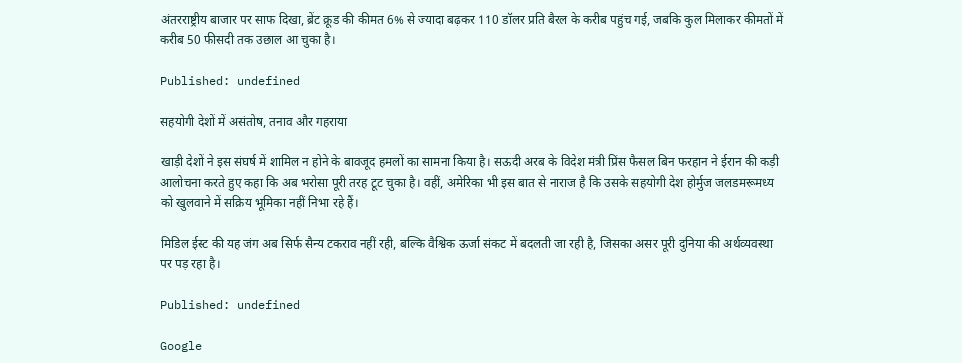अंतरराष्ट्रीय बाजार पर साफ दिखा, ब्रेंट क्रूड की कीमत 6% से ज्यादा बढ़कर 110 डॉलर प्रति बैरल के करीब पहुंच गई, जबकि कुल मिलाकर कीमतों में करीब 50 फीसदी तक उछाल आ चुका है।

Published: undefined

सहयोगी देशों में असंतोष, तनाव और गहराया

खाड़ी देशों ने इस संघर्ष में शामिल न होने के बावजूद हमलों का सामना किया है। सऊदी अरब के विदेश मंत्री प्रिंस फैसल बिन फरहान ने ईरान की कड़ी आलोचना करते हुए कहा कि अब भरोसा पूरी तरह टूट चुका है। वहीं, अमेरिका भी इस बात से नाराज है कि उसके सहयोगी देश होर्मुज जलडमरूमध्य को खुलवाने में सक्रिय भूमिका नहीं निभा रहे हैं।

मिडिल ईस्ट की यह जंग अब सिर्फ सैन्य टकराव नहीं रही, बल्कि वैश्विक ऊर्जा संकट में बदलती जा रही है, जिसका असर पूरी दुनिया की अर्थव्यवस्था पर पड़ रहा है।

Published: undefined

Google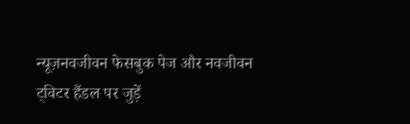न्यूज़नवजीवन फेसबुक पेज और नवजीवन ट्विटर हैंडल पर जुड़ें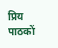प्रिय पाठकों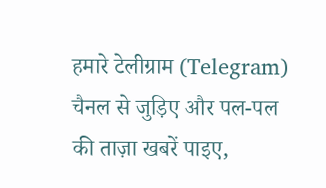हमारे टेलीग्राम (Telegram) चैनल से जुड़िए और पल-पल की ताज़ा खबरें पाइए,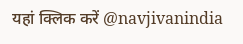यहां क्लिक करें @navjivanindia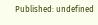Published: undefined